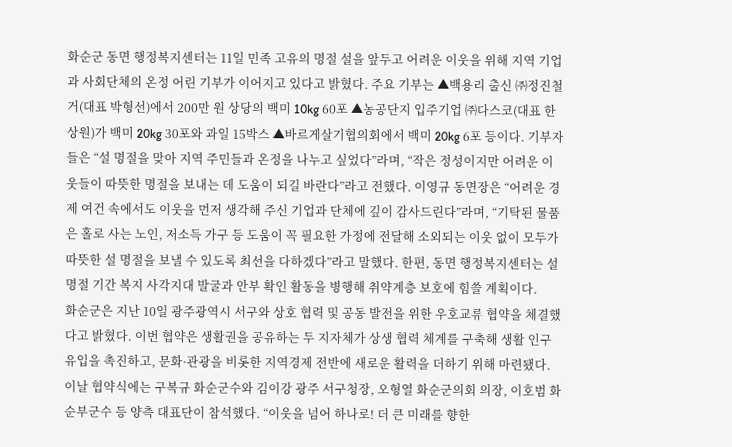화순군 동면 행정복지센터는 11일 민족 고유의 명절 설을 앞두고 어려운 이웃을 위해 지역 기업과 사회단체의 온정 어린 기부가 이어지고 있다고 밝혔다. 주요 기부는 ▲백용리 출신 ㈜정진철거(대표 박형선)에서 200만 원 상당의 백미 10kg 60포 ▲농공단지 입주기업 ㈜다스코(대표 한상원)가 백미 20kg 30포와 과일 15박스 ▲바르게살기협의회에서 백미 20kg 6포 등이다. 기부자들은 “설 명절을 맞아 지역 주민들과 온정을 나누고 싶었다”라며, “작은 정성이지만 어려운 이웃들이 따뜻한 명절을 보내는 데 도움이 되길 바란다”라고 전했다. 이영규 동면장은 “어려운 경제 여건 속에서도 이웃을 먼저 생각해 주신 기업과 단체에 깊이 감사드린다”라며, “기탁된 물품은 홀로 사는 노인, 저소득 가구 등 도움이 꼭 필요한 가정에 전달해 소외되는 이웃 없이 모두가 따뜻한 설 명절을 보낼 수 있도록 최선을 다하겠다”라고 말했다. 한편, 동면 행정복지센터는 설 명절 기간 복지 사각지대 발굴과 안부 확인 활동을 병행해 취약계층 보호에 힘쓸 계획이다.
화순군은 지난 10일 광주광역시 서구와 상호 협력 및 공동 발전을 위한 우호교류 협약을 체결했다고 밝혔다. 이번 협약은 생활권을 공유하는 두 지자체가 상생 협력 체계를 구축해 생활 인구 유입을 촉진하고, 문화·관광을 비롯한 지역경제 전반에 새로운 활력을 더하기 위해 마련됐다. 이날 협약식에는 구복규 화순군수와 김이강 광주 서구청장, 오형열 화순군의회 의장, 이호범 화순부군수 등 양측 대표단이 참석했다. “이웃을 넘어 하나로! 더 큰 미래를 향한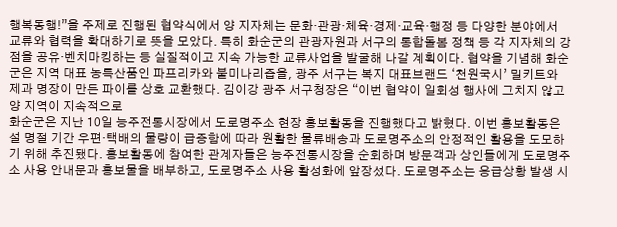행복동행!”을 주제로 진행된 협약식에서 양 지자체는 문화·관광·체육·경제·교육·행정 등 다양한 분야에서 교류와 협력을 확대하기로 뜻을 모았다. 특히 화순군의 관광자원과 서구의 통합돌봄 정책 등 각 지자체의 강점을 공유·벤치마킹하는 등 실질적이고 지속 가능한 교류사업을 발굴해 나갈 계획이다. 협약을 기념해 화순군은 지역 대표 농특산품인 파프리카와 불미나리즙을, 광주 서구는 복지 대표브랜드 ‘천원국시’ 밀키트와 제과 명장이 만든 파이를 상호 교환했다. 김이강 광주 서구청장은 “이번 협약이 일회성 행사에 그치지 않고 양 지역이 지속적으로
화순군은 지난 10일 능주전통시장에서 도로명주소 현장 홍보활동을 진행했다고 밝혔다. 이번 홍보활동은 설 명절 기간 우편·택배의 물량이 급증함에 따라 원활한 물류배송과 도로명주소의 안정적인 활용을 도모하기 위해 추진됐다. 홍보활동에 참여한 관계자들은 능주전통시장을 순회하며 방문객과 상인들에게 도로명주소 사용 안내문과 홍보물을 배부하고, 도로명주소 사용 활성화에 앞장섰다. 도로명주소는 응급상황 발생 시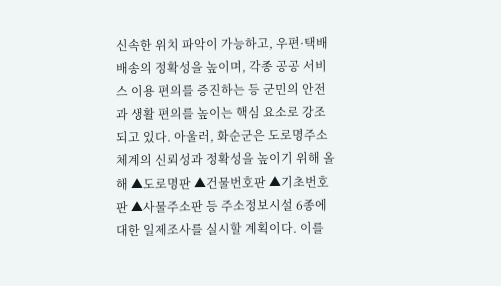신속한 위치 파악이 가능하고, 우편·택배 배송의 정확성을 높이며, 각종 공공 서비스 이용 편의를 증진하는 등 군민의 안전과 생활 편의를 높이는 핵심 요소로 강조되고 있다. 아울러, 화순군은 도로명주소 체계의 신뢰성과 정확성을 높이기 위해 올해 ▲도로명판 ▲건물번호판 ▲기초번호판 ▲사물주소판 등 주소정보시설 6종에 대한 일제조사를 실시할 계획이다. 이를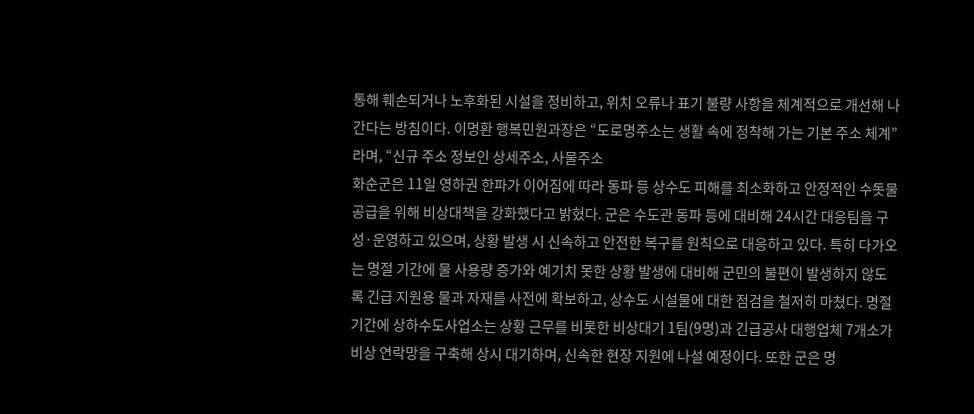통해 훼손되거나 노후화된 시설을 정비하고, 위치 오류나 표기 불량 사항을 체계적으로 개선해 나간다는 방침이다. 이명환 행복민원과장은 “도로명주소는 생활 속에 정착해 가는 기본 주소 체계”라며, “신규 주소 정보인 상세주소, 사물주소
화순군은 11일 영하권 한파가 이어짐에 따라 동파 등 상수도 피해를 최소화하고 안정적인 수돗물 공급을 위해 비상대책을 강화했다고 밝혔다. 군은 수도관 동파 등에 대비해 24시간 대응팀을 구성·운영하고 있으며, 상황 발생 시 신속하고 안전한 복구를 원칙으로 대응하고 있다. 특히 다가오는 명절 기간에 물 사용량 증가와 예기치 못한 상황 발생에 대비해 군민의 불편이 발생하지 않도록 긴급 지원용 물과 자재를 사전에 확보하고, 상수도 시설물에 대한 점검을 철저히 마쳤다. 명절 기간에 상하수도사업소는 상황 근무를 비롯한 비상대기 1팀(9명)과 긴급공사 대행업체 7개소가 비상 연락망을 구축해 상시 대기하며, 신속한 현장 지원에 나설 예정이다. 또한 군은 명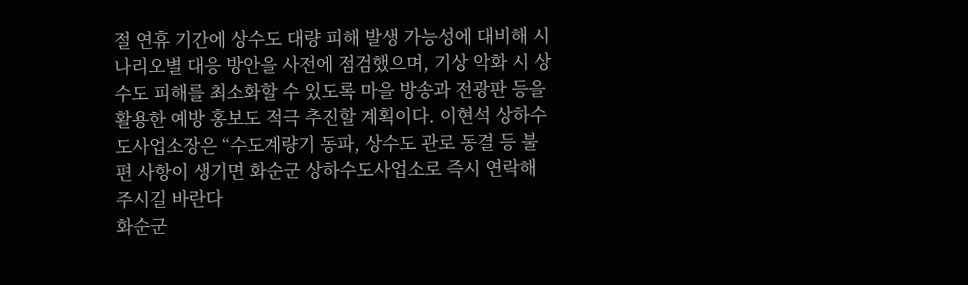절 연휴 기간에 상수도 대량 피해 발생 가능성에 대비해 시나리오별 대응 방안을 사전에 점검했으며, 기상 악화 시 상수도 피해를 최소화할 수 있도록 마을 방송과 전광판 등을 활용한 예방 홍보도 적극 추진할 계획이다. 이현석 상하수도사업소장은 “수도계량기 동파, 상수도 관로 동결 등 불편 사항이 생기면 화순군 상하수도사업소로 즉시 연락해 주시길 바란다
화순군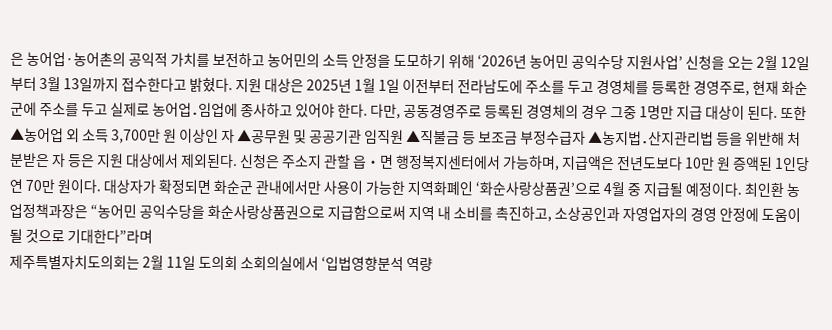은 농어업·농어촌의 공익적 가치를 보전하고 농어민의 소득 안정을 도모하기 위해 ‘2026년 농어민 공익수당 지원사업’ 신청을 오는 2월 12일부터 3월 13일까지 접수한다고 밝혔다. 지원 대상은 2025년 1월 1일 이전부터 전라남도에 주소를 두고 경영체를 등록한 경영주로, 현재 화순군에 주소를 두고 실제로 농어업․임업에 종사하고 있어야 한다. 다만, 공동경영주로 등록된 경영체의 경우 그중 1명만 지급 대상이 된다. 또한 ▲농어업 외 소득 3,700만 원 이상인 자 ▲공무원 및 공공기관 임직원 ▲직불금 등 보조금 부정수급자 ▲농지법․산지관리법 등을 위반해 처분받은 자 등은 지원 대상에서 제외된다. 신청은 주소지 관할 읍‧면 행정복지센터에서 가능하며, 지급액은 전년도보다 10만 원 증액된 1인당 연 70만 원이다. 대상자가 확정되면 화순군 관내에서만 사용이 가능한 지역화폐인 ‘화순사랑상품권’으로 4월 중 지급될 예정이다. 최인환 농업정책과장은 “농어민 공익수당을 화순사랑상품권으로 지급함으로써 지역 내 소비를 촉진하고, 소상공인과 자영업자의 경영 안정에 도움이 될 것으로 기대한다”라며
제주특별자치도의회는 2월 11일 도의회 소회의실에서 ‘입법영향분석 역량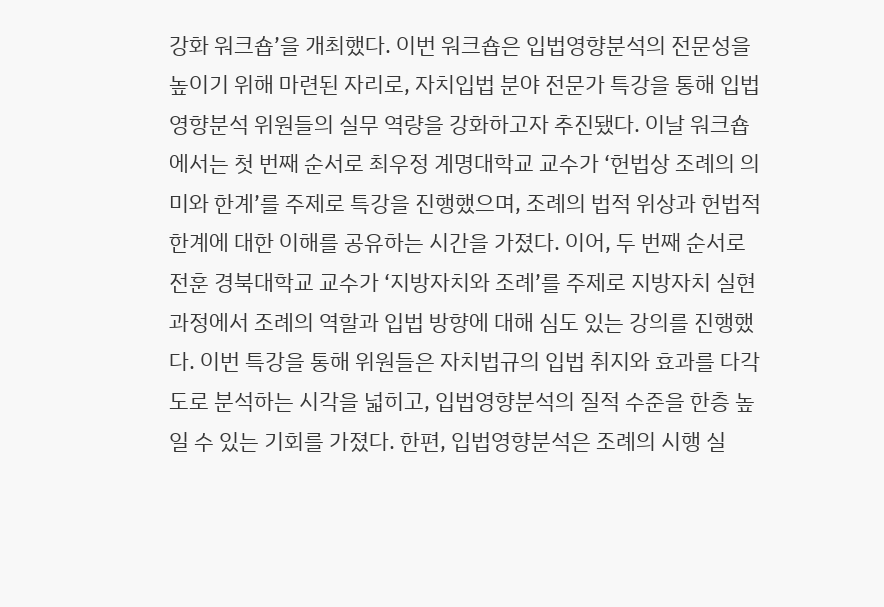강화 워크숍’을 개최했다. 이번 워크숍은 입법영향분석의 전문성을 높이기 위해 마련된 자리로, 자치입법 분야 전문가 특강을 통해 입법영향분석 위원들의 실무 역량을 강화하고자 추진됐다. 이날 워크숍에서는 첫 번째 순서로 최우정 계명대학교 교수가 ‘헌법상 조례의 의미와 한계’를 주제로 특강을 진행했으며, 조례의 법적 위상과 헌법적 한계에 대한 이해를 공유하는 시간을 가졌다. 이어, 두 번째 순서로 전훈 경북대학교 교수가 ‘지방자치와 조례’를 주제로 지방자치 실현 과정에서 조례의 역할과 입법 방향에 대해 심도 있는 강의를 진행했다. 이번 특강을 통해 위원들은 자치법규의 입법 취지와 효과를 다각도로 분석하는 시각을 넓히고, 입법영향분석의 질적 수준을 한층 높일 수 있는 기회를 가졌다. 한편, 입법영향분석은 조례의 시행 실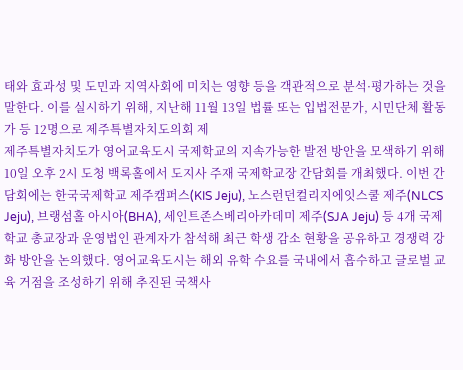태와 효과성 및 도민과 지역사회에 미치는 영향 등을 객관적으로 분석·평가하는 것을 말한다. 이를 실시하기 위해, 지난해 11월 13일 법률 또는 입법전문가, 시민단체 활동가 등 12명으로 제주특별자치도의회 제
제주특별자치도가 영어교육도시 국제학교의 지속가능한 발전 방안을 모색하기 위해 10일 오후 2시 도청 백록홀에서 도지사 주재 국제학교장 간담회를 개최했다. 이번 간담회에는 한국국제학교 제주캠퍼스(KIS Jeju), 노스런던컬리지에잇스쿨 제주(NLCS Jeju), 브랭섬홀 아시아(BHA), 세인트존스베리아카데미 제주(SJA Jeju) 등 4개 국제학교 총교장과 운영법인 관계자가 참석해 최근 학생 감소 현황을 공유하고 경쟁력 강화 방안을 논의했다. 영어교육도시는 해외 유학 수요를 국내에서 흡수하고 글로벌 교육 거점을 조성하기 위해 추진된 국책사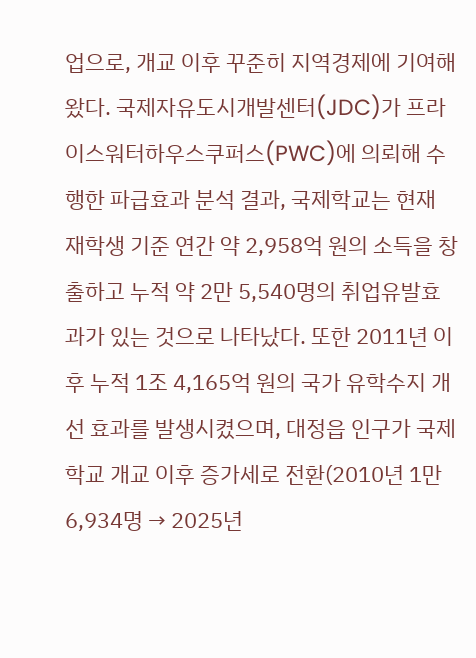업으로, 개교 이후 꾸준히 지역경제에 기여해왔다. 국제자유도시개발센터(JDC)가 프라이스워터하우스쿠퍼스(PWC)에 의뢰해 수행한 파급효과 분석 결과, 국제학교는 현재 재학생 기준 연간 약 2,958억 원의 소득을 창출하고 누적 약 2만 5,540명의 취업유발효과가 있는 것으로 나타났다. 또한 2011년 이후 누적 1조 4,165억 원의 국가 유학수지 개선 효과를 발생시켰으며, 대정읍 인구가 국제학교 개교 이후 증가세로 전환(2010년 1만 6,934명 → 2025년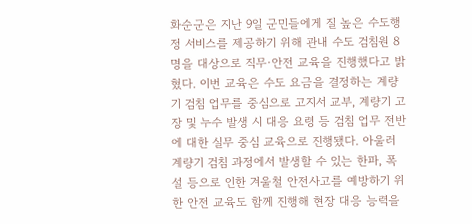화순군은 지난 9일 군민들에게 질 높은 수도행정 서비스를 제공하기 위해 관내 수도 검침원 8명을 대상으로 직무·안전 교육을 진행했다고 밝혔다. 이번 교육은 수도 요금을 결정하는 계량기 검침 업무를 중심으로 고지서 교부, 계량기 고장 및 누수 발생 시 대응 요령 등 검침 업무 전반에 대한 실무 중심 교육으로 진행됐다. 아울러 계량기 검침 과정에서 발생할 수 있는 한파, 폭설 등으로 인한 겨울철 안전사고를 예방하기 위한 안전 교육도 함께 진행해 현장 대응 능력을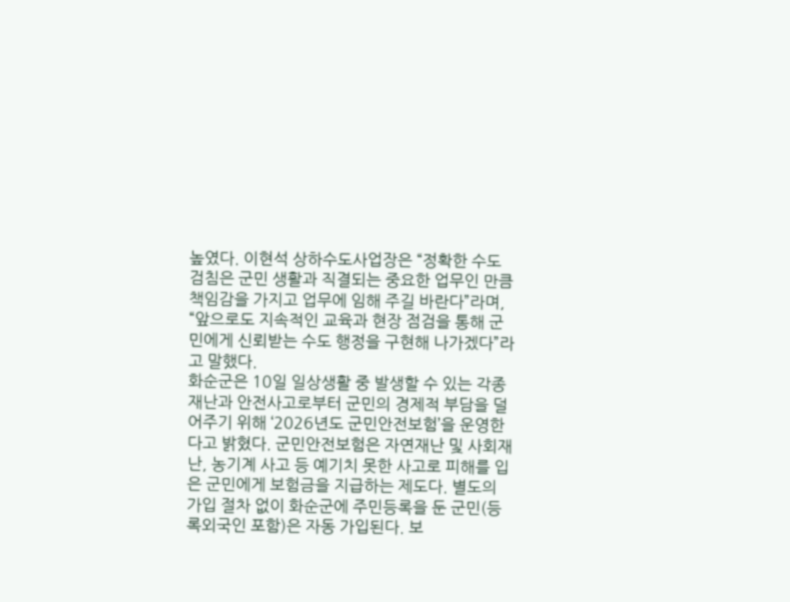높였다. 이현석 상하수도사업장은 “정확한 수도 검침은 군민 생활과 직결되는 중요한 업무인 만큼 책임감을 가지고 업무에 임해 주길 바란다”라며, “앞으로도 지속적인 교육과 현장 점검을 통해 군민에게 신뢰받는 수도 행정을 구현해 나가겠다”라고 말했다.
화순군은 10일 일상생활 중 발생할 수 있는 각종 재난과 안전사고로부터 군민의 경제적 부담을 덜어주기 위해 ‘2026년도 군민안전보험’을 운영한다고 밝혔다. 군민안전보험은 자연재난 및 사회재난, 농기계 사고 등 예기치 못한 사고로 피해를 입은 군민에게 보험금을 지급하는 제도다. 별도의 가입 절차 없이 화순군에 주민등록을 둔 군민(등록외국인 포함)은 자동 가입된다. 보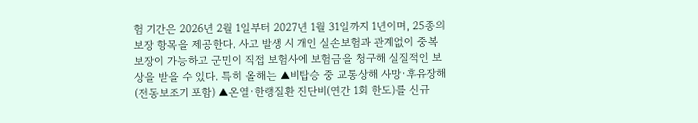험 기간은 2026년 2월 1일부터 2027년 1월 31일까지 1년이며, 25종의 보장 항목을 제공한다. 사고 발생 시 개인 실손보험과 관계없이 중복 보장이 가능하고 군민이 직접 보험사에 보험금을 청구해 실질적인 보상을 받을 수 있다. 특히 올해는 ▲비탑승 중 교통상해 사망·후유장해(전동보조기 포함) ▲온열·한랭질환 진단비(연간 1회 한도)를 신규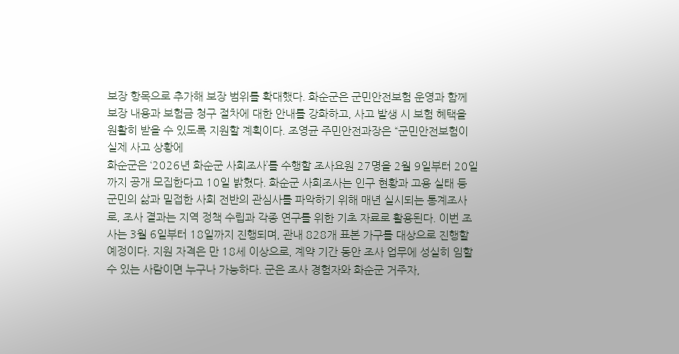보장 항목으로 추가해 보장 범위를 확대했다. 화순군은 군민안전보험 운영과 함께 보장 내용과 보험금 청구 절차에 대한 안내를 강화하고, 사고 발생 시 보험 혜택을 원활히 받을 수 있도록 지원할 계획이다. 조영균 주민안전과장은 “군민안전보험이 실제 사고 상황에
화순군은 ‘2026년 화순군 사회조사’를 수행할 조사요원 27명을 2월 9일부터 20일까지 공개 모집한다고 10일 밝혔다. 화순군 사회조사는 인구 현황과 고용 실태 등 군민의 삶과 밀접한 사회 전반의 관심사를 파악하기 위해 매년 실시되는 통계조사로, 조사 결과는 지역 정책 수립과 각종 연구를 위한 기초 자료로 활용된다. 이번 조사는 3월 6일부터 18일까지 진행되며, 관내 828개 표본 가구를 대상으로 진행할 예정이다. 지원 자격은 만 18세 이상으로, 계약 기간 동안 조사 업무에 성실히 임할 수 있는 사람이면 누구나 가능하다. 군은 조사 경험자와 화순군 거주자,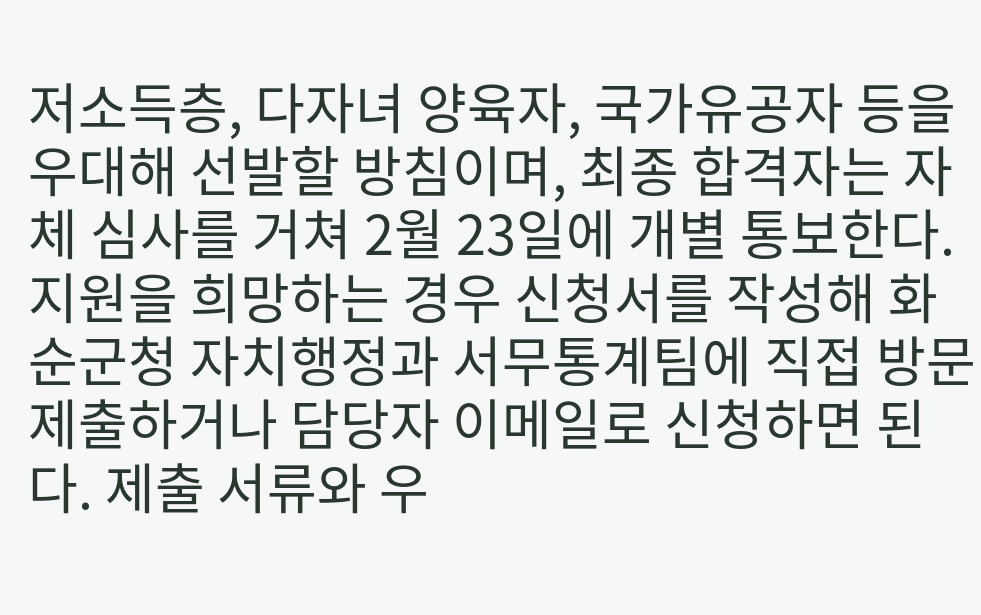저소득층, 다자녀 양육자, 국가유공자 등을 우대해 선발할 방침이며, 최종 합격자는 자체 심사를 거쳐 2월 23일에 개별 통보한다. 지원을 희망하는 경우 신청서를 작성해 화순군청 자치행정과 서무통계팀에 직접 방문 제출하거나 담당자 이메일로 신청하면 된다. 제출 서류와 우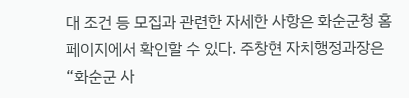대 조건 등 모집과 관련한 자세한 사항은 화순군청 홈페이지에서 확인할 수 있다. 주창현 자치행정과장은 “화순군 사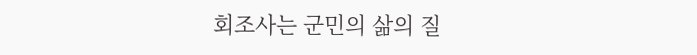회조사는 군민의 삶의 질